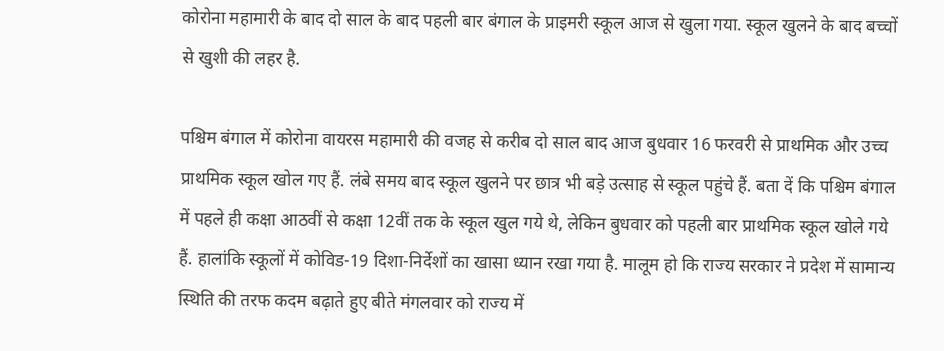कोरोना महामारी के बाद दो साल के बाद पहली बार बंगाल के प्राइमरी स्कूल आज से खुला गया. स्कूल खुलने के बाद बच्चों से खुशी की लहर है.

पश्चिम बंगाल में कोरोना वायरस महामारी की वजह से करीब दो साल बाद आज बुधवार 16 फरवरी से प्राथमिक और उच्च प्राथमिक स्कूल खोल गए हैं. लंबे समय बाद स्कूल खुलने पर छात्र भी बड़े उत्साह से स्कूल पहुंचे हैं. बता दें कि पश्चिम बंगाल में पहले ही कक्षा आठवीं से कक्षा 12वीं तक के स्कूल खुल गये थे, लेकिन बुधवार को पहली बार प्राथमिक स्कूल खोले गये हैं. हालांकि स्कूलों में कोविड-19 दिशा-निर्देशों का खासा ध्यान रखा गया है. मालूम हो कि राज्य सरकार ने प्रदेश में सामान्य स्थिति की तरफ कदम बढ़ाते हुए बीते मंगलवार को राज्य में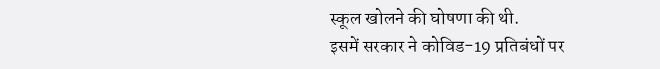स्कूल खोलने की घोषणा की थी.
इसमें सरकार ने कोविड-19 प्रतिबंधों पर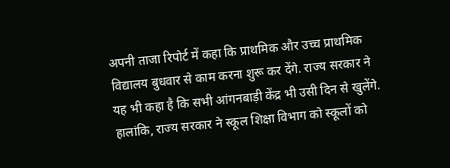अपनी ताजा रिपोर्ट में कहा कि प्राथमिक और उच्च प्राथमिक विद्यालय बुधवार से काम करना शुरू कर देंगे. राज्य सरकार ने यह भी कहा है कि सभी आंगनबाड़ी केंद्र भी उसी दिन से खुलेंगे. हालांकि, राज्य सरकार ने स्कूल शिक्षा विभाग को स्कूलों को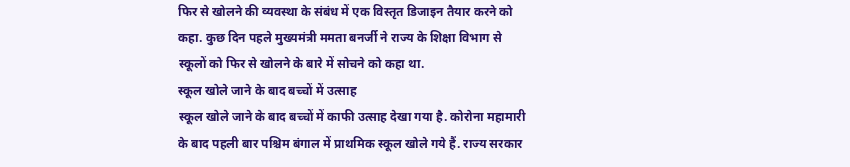फिर से खोलने की व्यवस्था के संबंध में एक विस्तृत डिजाइन तैयार करने को कहा. कुछ दिन पहले मुख्यमंत्री ममता बनर्जी ने राज्य के शिक्षा विभाग से स्कूलों को फिर से खोलने के बारे में सोचने को कहा था.
स्कूल खोले जाने के बाद बच्चों में उत्साह
स्कूल खोले जाने के बाद बच्चों में काफी उत्साह देखा गया है. कोरोना महामारी के बाद पहली बार पश्चिम बंगाल में प्राथमिक स्कूल खोले गये हैं. राज्य सरकार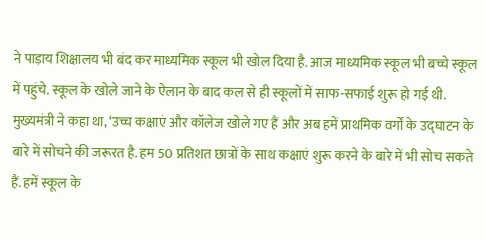ने पाड़ाय शिक्षालय भी बंद कर माध्यमिक स्कूल भी खोल दिया है. आज माध्यमिक स्कूल भी बच्चे स्कूल में पहुंचे. स्कूल के खोले जाने के ऐलान के बाद कल से ही स्कूलों में साफ-सफाई शुरू हो गई थी. मुख्यमंत्री ने कहा था, ‘उच्च कक्षाएं और कॉलेज खोले गए हैं और अब हमें प्राथमिक वर्गों के उद्घाटन के बारे में सोचने की जरूरत है. हम 50 प्रतिशत छात्रों के साथ कक्षाएं शुरू करने के बारे में भी सोच सकते हैं. हमें स्कूल के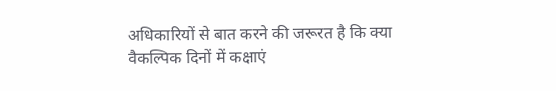अधिकारियों से बात करने की जरूरत है कि क्या वैकल्पिक दिनों में कक्षाएं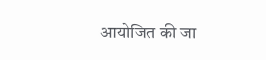आयोजित की जा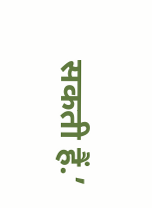सकती हैं.’